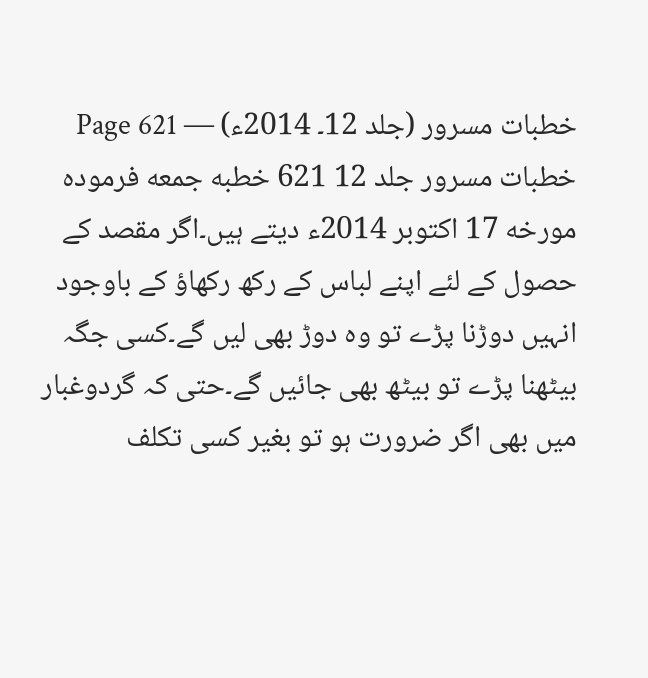خطبات مسرور (جلد 12۔ 2014ء) — Page 621
خطبات مسرور جلد 12 621 خطبه جمعه فرموده مورخه 17 اکتوبر 2014ء دیتے ہیں۔اگر مقصد کے حصول کے لئے اپنے لباس کے رکھ رکھاؤ کے باوجود انہیں دوڑنا پڑے تو وہ دوڑ بھی لیں گے۔کسی جگہ بیٹھنا پڑے تو بیٹھ بھی جائیں گے۔حتی کہ گردوغبار میں بھی اگر ضرورت ہو تو بغیر کسی تکلف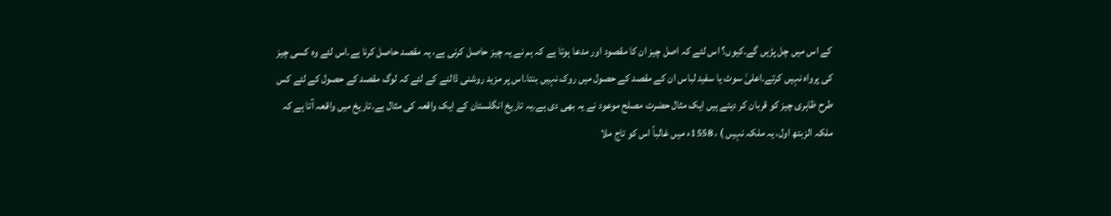کے اس میں چل پڑیں گے۔کیوں؟ اس لئے کہ اصل چیز ان کا مقصود اور مدعا ہوتا ہے کہ ہم نے یہ چیز حاصل کرنی ہے، یہ مقصد حاصل کرنا ہے۔اس لئے وہ کسی چیز کی پرواہ نہیں کرتے۔اعلیٰ سوٹ یا سفید لباس ان کے مقصد کے حصول میں روک نہیں بنتا۔اس پر مزید روشنی ڈالنے کے لئے کہ لوگ مقصد کے حصول کے لئے کس طرح ظاہری چیز کو قربان کر دیتے ہیں ایک مثال حضرت مصلح موعود نے یہ بھی دی ہے۔یہ تاریخ انگلستان کے ایک واقعہ کی مثال ہے۔تاریخ میں واقعہ آتا ہے کہ ملکہ الزبتھ اول، یہ ملکہ نہیں ) ، 1558ء میں غالباً اس کو تاج ملا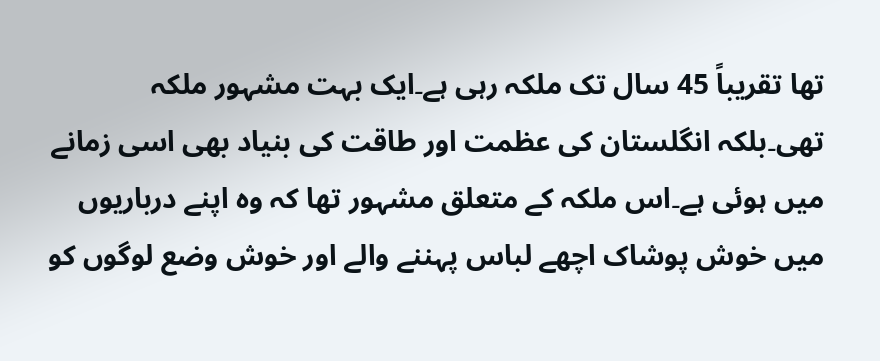تھا تقریباً 45 سال تک ملکہ رہی ہے۔ایک بہت مشہور ملکہ تھی۔بلکہ انگلستان کی عظمت اور طاقت کی بنیاد بھی اسی زمانے میں ہوئی ہے۔اس ملکہ کے متعلق مشہور تھا کہ وہ اپنے درباریوں میں خوش پوشاک اچھے لباس پہننے والے اور خوش وضع لوگوں کو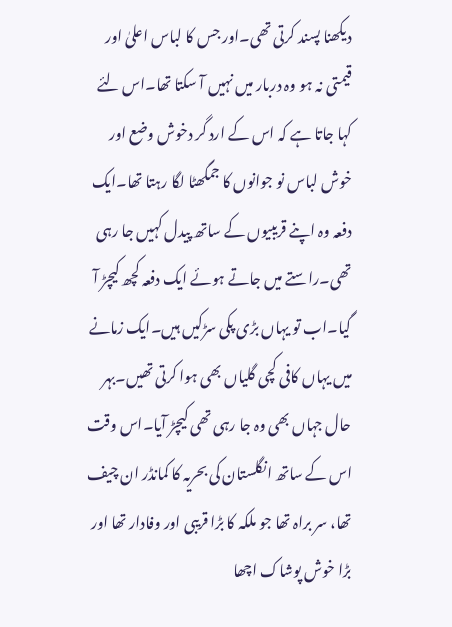دیکھنا پسند کرتی تھی۔اور جس کا لباس اعلیٰ اور قیمتی نہ ہو وہ دربار میں نہیں آ سکتا تھا۔اس لئے کہا جاتا ہے کہ اس کے ارد گر دخوش وضع اور خوش لباس نو جوانوں کا جمگھٹا لگا رہتا تھا۔ایک دفعہ وہ اپنے قریبیوں کے ساتھ پیدل کہیں جا رہی تھی۔راستے میں جاتے ہوئے ایک دفعہ کچھ کیچڑ آ گیا۔اب تو یہاں بڑی پکی سڑکیں ہیں۔ایک زمانے میں یہاں کافی کچی گلیاں بھی ہوا کرتی تھیں۔بہر حال جہاں بھی وہ جا رہی تھی کیچڑ آیا۔اس وقت اس کے ساتھ انگلستان کی بحریہ کا کمانڈر ان چیف تھا، سر براہ تھا جو ملکہ کا بڑا قریبی اور وفادار تھا اور بڑا خوش پوشاک اچھا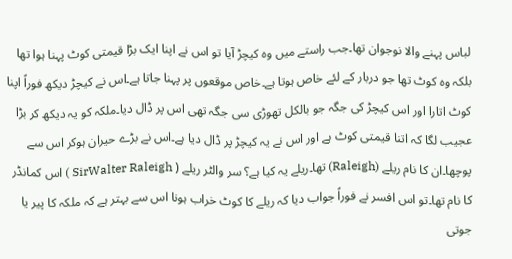لباس پہنے والا نوجوان تھا۔جب راستے میں وہ کیچڑ آیا تو اس نے اپنا ایک بڑا قیمتی کوٹ پہنا ہوا تھا بلکہ وہ کوٹ تھا جو دربار کے لئے خاص ہوتا ہے۔خاص موقعوں پر پہنا جاتا ہے۔اس نے کیچڑ دیکھ فوراً اپنا کوٹ اتارا اور اس کیچڑ کی جگہ جو بالکل تھوڑی سی جگہ تھی اس پر ڈال دیا۔ملکہ کو یہ دیکھ کر بڑا عجیب لگا کہ اتنا قیمتی کوٹ ہے اور اس نے یہ کیچڑ پر ڈال دیا ہے۔اس نے بڑے حیران ہوکر اس سے پوچھا۔ان کا نام ریلے (Raleigh) تھا۔ریلے یہ کیا ہے؟ سر والٹر ریلے ( SirWalter Raleigh ) اس کمانڈر کا نام تھا۔تو اس افسر نے فوراً جواب دیا کہ ریلے کا کوٹ خراب ہونا اس سے بہتر ہے کہ ملکہ کا پیر یا جوتی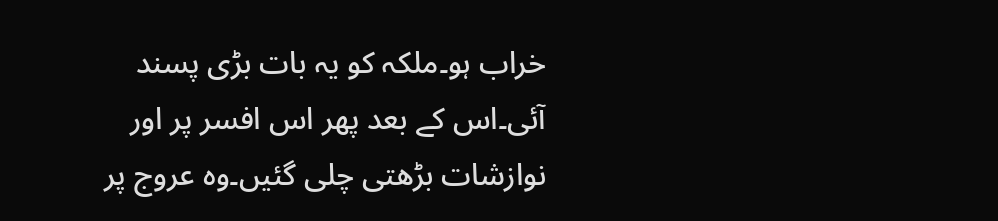خراب ہو۔ملکہ کو یہ بات بڑی پسند آئی۔اس کے بعد پھر اس افسر پر اور نوازشات بڑھتی چلی گئیں۔وہ عروج پر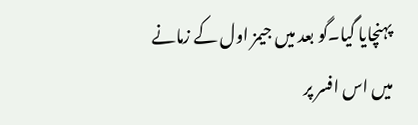پہنچایا گیا۔گو بعد میں جیمز اول کے زمانے میں اس افسر پر